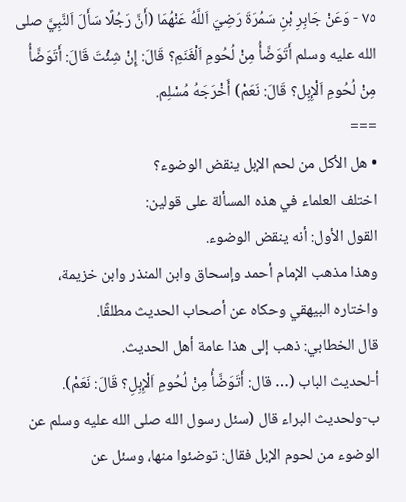٧٥ - وَعَنْ جَابِرِ بْنِ سَمُرَةَ رَضِيَ اَللَّهُ عَنْهُمَا (أَنَّ رَجُلًا سَأَلَ اَلنَّبِيَّ صلى الله عليه وسلم أَتَوَضَّأُ مِنْ لُحُومِ اَلْغَنَمِ؟ قَالَ: إِنْ شِئْتَ قَالَ: أَتَوَضَّأُ مِنْ لُحُومِ اَلْإِبِل؟ قَالَ: نَعَمْ) أَخْرَجَهُ مُسْلِم.
===
• هل الأكل من لحم الإبل ينقض الوضوء؟
اختلف العلماء في هذه المسألة على قولين:
القول الأول: أنه ينقض الوضوء.
وهذا مذهب الإمام أحمد وإسحاق وابن المنذر وابن خزيمة، واختاره البيهقي وحكاه عن أصحاب الحديث مطلقًا.
قال الخطابي: ذهب إلى هذا عامة أهل الحديث.
أ-لحديث الباب (… قال: أَتَوَضَّأُ مِنْ لُحُومِ اَلْإِبِلِ؟ قَالَ: نَعَمْ).
ب-ولحديث البراء قال (سئل رسول الله صلى الله عليه وسلم عن الوضوء من لحوم الإبل فقال: توضئوا منها، وسئل عن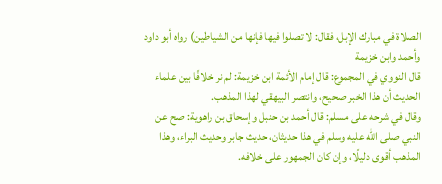الصلاة في مبارك الإبل، فقال: لا تصلوا فيها فإنها من الشياطين) رواه أبو داود وأحمد وابن خزيمة
قال النووي في المجموع: قال إمام الأئمة ابن خزيمة: لم نر خلافًا بين علماء الحديث أن هذا الخبر صحيح، وانتصر البيهقي لهذا المذهب.
وقال في شرحه على مسلم: قال أحمد بن حنبل وإسحاق بن راهوية: صح عن النبي صلى الله عليه وسلم في هذا حديثان، حديث جابر وحديث البراء، وهذا المذهب أقوى دليلًا، وإن كان الجمهور على خلافه.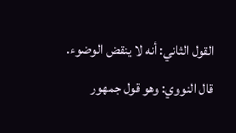القول الثاني: أنه لا ينقض الوضوء.
قال النووي: وهو قول جمهور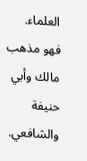العلماء.
فهو مذهب مالك وأبي حنيفة والشافعي.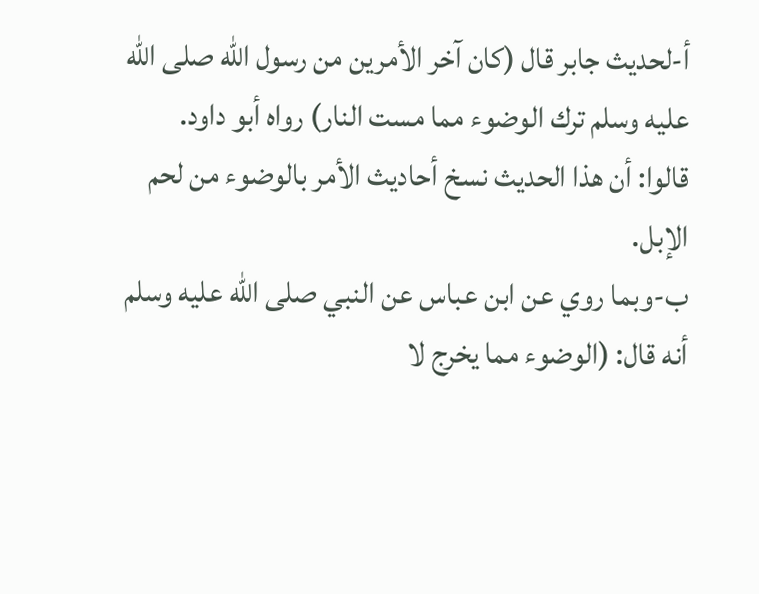أ-لحديث جابر قال (كان آخر الأمرين من رسول الله صلى الله عليه وسلم ترك الوضوء مما مست النار) رواه أبو داود.
قالوا: أن هذا الحديث نسخ أحاديث الأمر بالوضوء من لحم الإبل.
ب-وبما روي عن ابن عباس عن النبي صلى الله عليه وسلم أنه قال: (الوضوء مما يخرج لا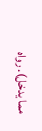مما يدخل). رواه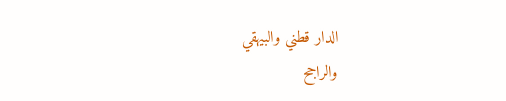الدار قطني والبيهقي
والراجح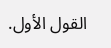القول الأول.